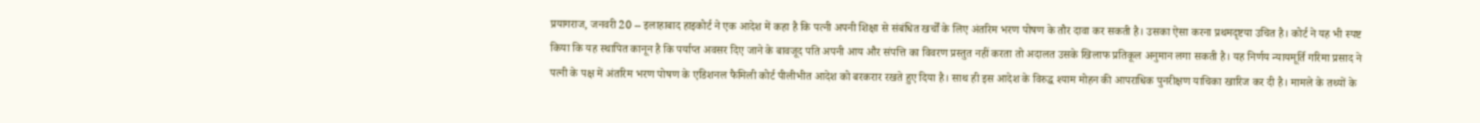प्रयागराज, जनवरी 20 -- इलाहाबाद हाइकोर्ट ने एक आदेश में कहा है कि पत्नी अपनी शिक्षा से संबंधित खर्चों के लिए अंतरिम भरण पोषण के तौर दावा कर सकती है। उसका ऐसा करना प्रथमदृष्टया उचित है। कोर्ट ने यह भी स्पष्ट किया कि यह स्थापित कानून है कि पर्याप्त अवसर दिए जाने के बावजूद पति अपनी आय और संपत्ति का विवरण प्रस्तुत नहीं करता तो अदालत उसके खिलाफ प्रतिकूल अनुमान लगा सकती है। यह निर्णय न्यायमूर्ति गरिमा प्रसाद ने पत्नी के पक्ष में अंतरिम भरण पोषण के एडिशनल फैमिली कोर्ट पीलीभीत आदेश को बरकरार रखते हुए दिया है। साथ ही इस आदेश के विरुद्ध श्याम मोहन की आपराधिक पुनरीक्षण याचिका खारिज कर दी है। मामले के तथ्यों के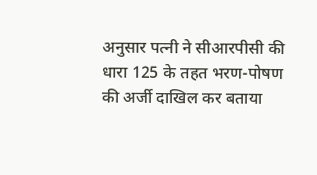अनुसार पत्नी ने सीआरपीसी की धारा 125 के तहत भरण-पोषण की अर्जी दाखिल कर बताया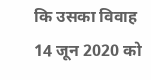कि उसका विवाह 14 जून 2020 को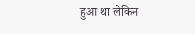हुआ था लेकिन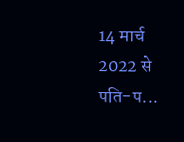14 मार्च 2022 से पति-प...